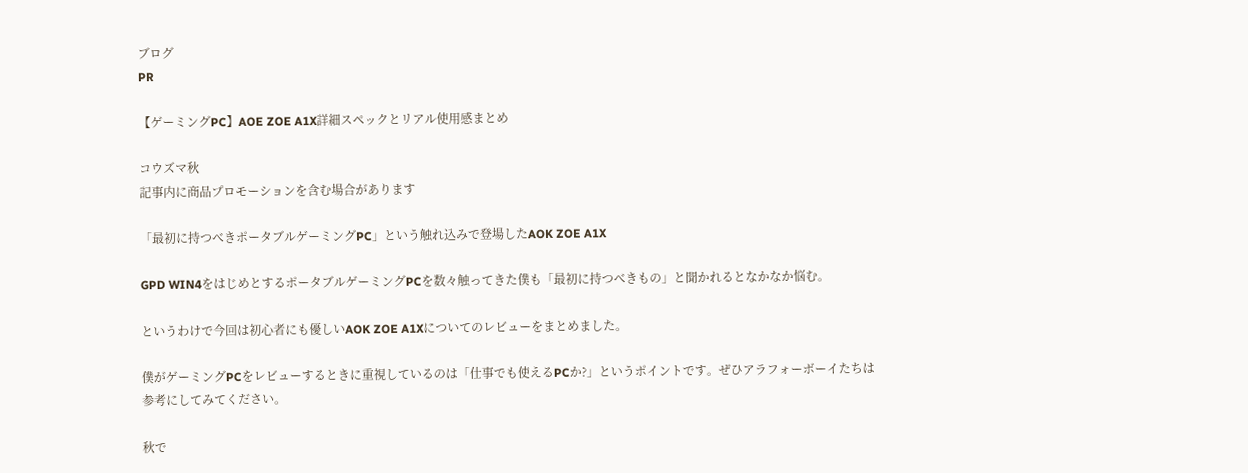ブログ
PR

【ゲーミングPC】AOE ZOE A1X詳細スペックとリアル使用感まとめ

コウズマ秋
記事内に商品プロモーションを含む場合があります

「最初に持つべきポータブルゲーミングPC」という触れ込みで登場したAOK ZOE A1X

GPD WIN4をはじめとするポータブルゲーミングPCを数々触ってきた僕も「最初に持つべきもの」と聞かれるとなかなか悩む。

というわけで今回は初心者にも優しいAOK ZOE A1Xについてのレビューをまとめました。

僕がゲーミングPCをレビューするときに重視しているのは「仕事でも使えるPCか?」というポイントです。ぜひアラフォーボーイたちは参考にしてみてください。

秋で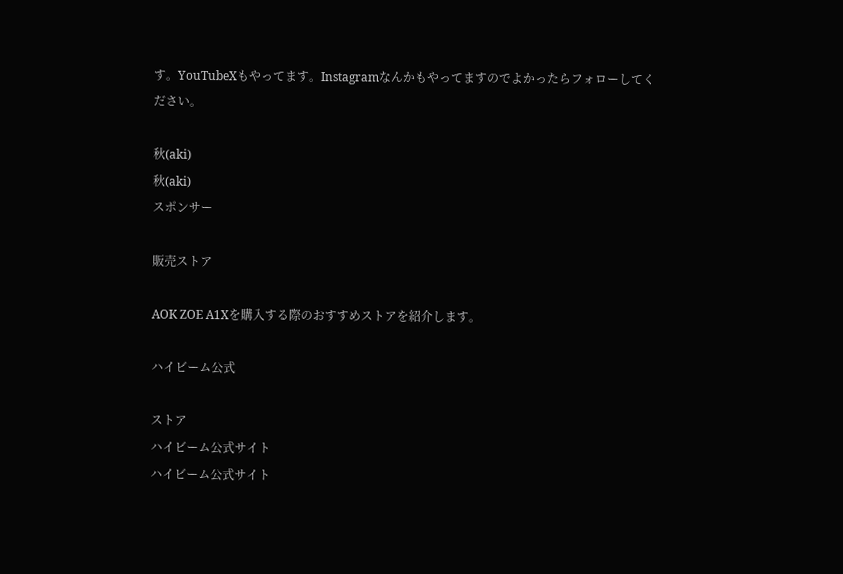す。YouTubeXもやってます。Instagramなんかもやってますのでよかったらフォローしてください。

秋(aki)
秋(aki)
スポンサー

販売ストア

AOK ZOE A1Xを購入する際のおすすめストアを紹介します。

ハイビーム公式

ストア
ハイビーム公式サイト
ハイビーム公式サイト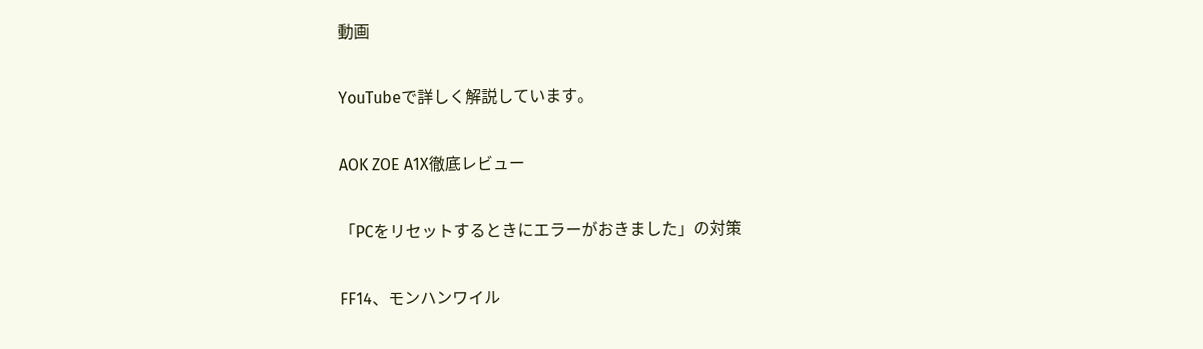動画

YouTubeで詳しく解説しています。

AOK ZOE A1X徹底レビュー

「PCをリセットするときにエラーがおきました」の対策

FF14、モンハンワイル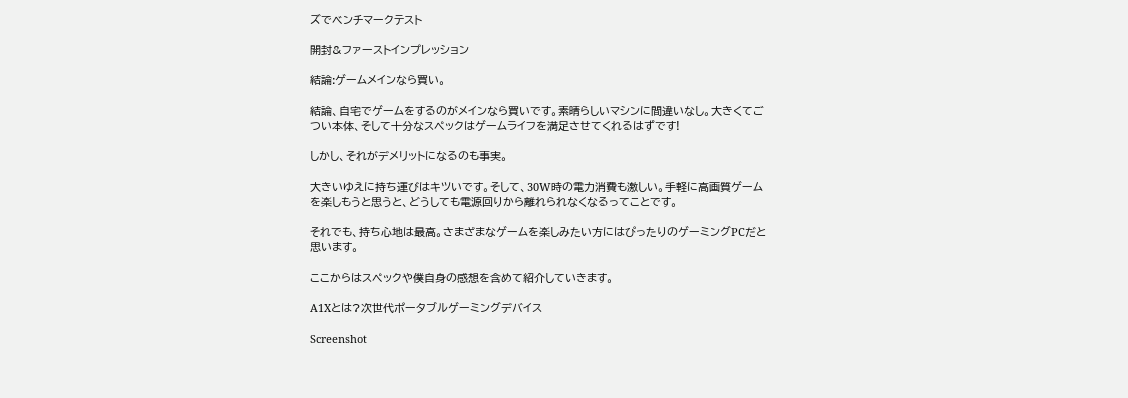ズでベンチマークテスト

開封&ファーストインプレッション

結論:ゲームメインなら買い。

結論、自宅でゲームをするのがメインなら買いです。素晴らしいマシンに間違いなし。大きくてごつい本体、そして十分なスペックはゲームライフを満足させてくれるはずです!

しかし、それがデメリットになるのも事実。

大きいゆえに持ち運びはキツいです。そして、30W時の電力消費も激しい。手軽に高画質ゲームを楽しもうと思うと、どうしても電源回りから離れられなくなるってことです。

それでも、持ち心地は最高。さまざまなゲームを楽しみたい方にはぴったりのゲーミングPCだと思います。

ここからはスペックや僕自身の感想を含めて紹介していきます。

A1Xとは?次世代ポータブルゲーミングデバイス

Screenshot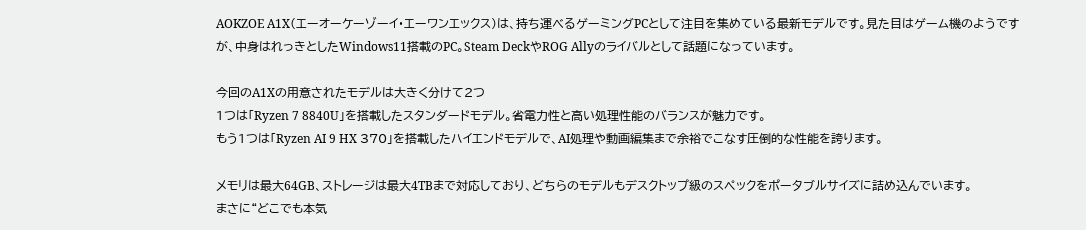AOKZOE A1X(エーオーケーゾーイ・エーワンエックス)は、持ち運べるゲーミングPCとして注目を集めている最新モデルです。見た目はゲーム機のようですが、中身はれっきとしたWindows11搭載のPC。Steam DeckやROG Allyのライバルとして話題になっています。

今回のA1Xの用意されたモデルは大きく分けて2つ
1つは「Ryzen 7 8840U」を搭載したスタンダードモデル。省電力性と高い処理性能のバランスが魅力です。
もう1つは「Ryzen AI 9 HX 370」を搭載したハイエンドモデルで、AI処理や動画編集まで余裕でこなす圧倒的な性能を誇ります。

メモリは最大64GB、ストレージは最大4TBまで対応しており、どちらのモデルもデスクトップ級のスペックをポータブルサイズに詰め込んでいます。
まさに“どこでも本気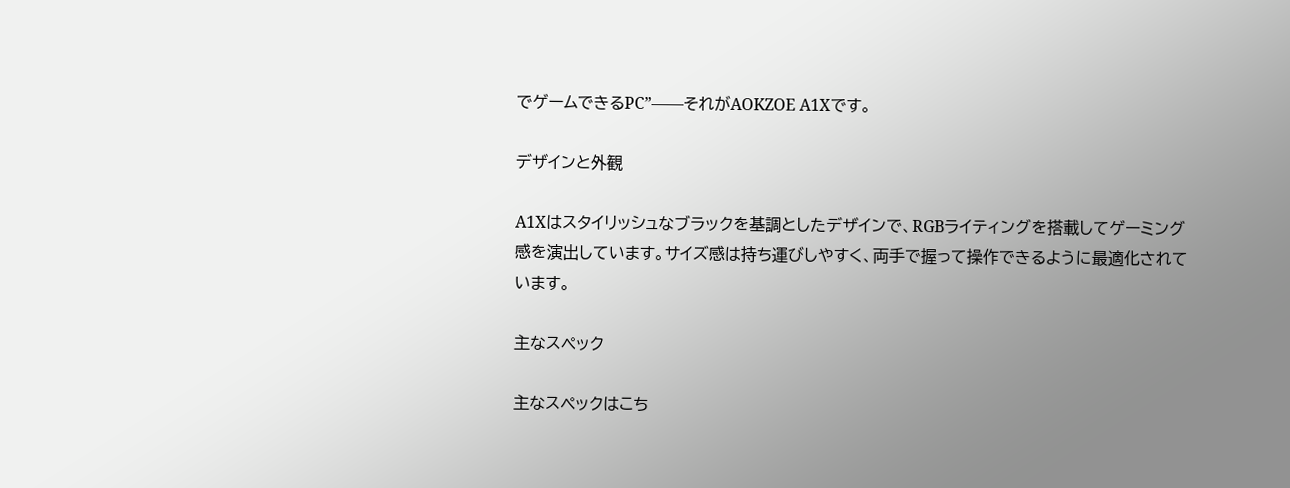でゲームできるPC”――それがAOKZOE A1Xです。

デザインと外観

A1Xはスタイリッシュなブラックを基調としたデザインで、RGBライティングを搭載してゲーミング感を演出しています。サイズ感は持ち運びしやすく、両手で握って操作できるように最適化されています。

主なスペック

主なスペックはこち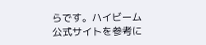らです。ハイビーム公式サイトを参考に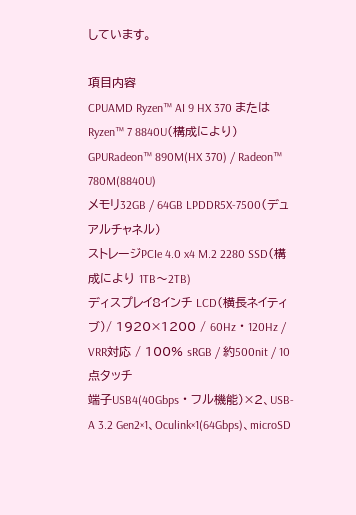しています。

項目内容
CPUAMD Ryzen™ AI 9 HX 370 または Ryzen™ 7 8840U(構成により)
GPURadeon™ 890M(HX 370) / Radeon™ 780M(8840U)
メモリ32GB / 64GB LPDDR5X-7500(デュアルチャネル)
ストレージPCIe 4.0 x4 M.2 2280 SSD(構成により 1TB〜2TB)
ディスプレイ8インチ LCD(横長ネイティブ)/ 1920×1200 / 60Hz・120Hz / VRR対応 / 100% sRGB / 約500nit / 10点タッチ
端子USB4(40Gbps・フル機能)×2、USB-A 3.2 Gen2×1、Oculink×1(64Gbps)、microSD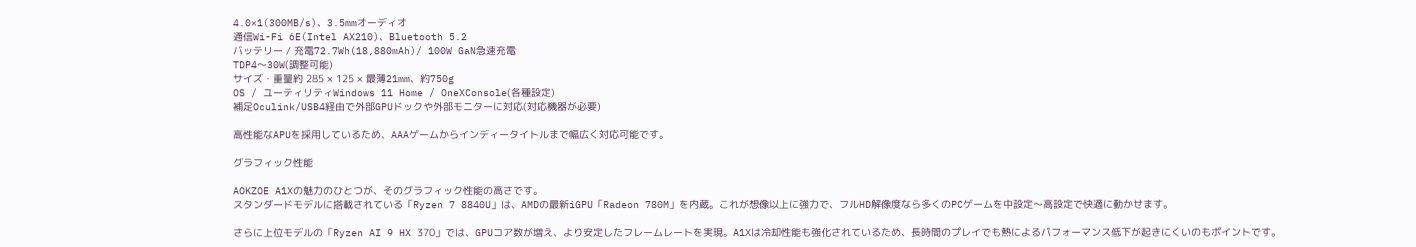4.0×1(300MB/s)、3.5mmオーディオ
通信Wi-Fi 6E(Intel AX210)、Bluetooth 5.2
バッテリー / 充電72.7Wh(18,880mAh)/ 100W GaN急速充電
TDP4〜30W(調整可能)
サイズ・重量約 285 × 125 × 最薄21mm、約750g
OS / ユーティリティWindows 11 Home / OneXConsole(各種設定)
補足Oculink/USB4経由で外部GPUドックや外部モニターに対応(対応機器が必要)

高性能なAPUを採用しているため、AAAゲームからインディータイトルまで幅広く対応可能です。

グラフィック性能

AOKZOE A1Xの魅力のひとつが、そのグラフィック性能の高さです。
スタンダードモデルに搭載されている「Ryzen 7 8840U」は、AMDの最新iGPU「Radeon 780M」を内蔵。これが想像以上に強力で、フルHD解像度なら多くのPCゲームを中設定〜高設定で快適に動かせます。

さらに上位モデルの「Ryzen AI 9 HX 370」では、GPUコア数が増え、より安定したフレームレートを実現。A1Xは冷却性能も強化されているため、長時間のプレイでも熱によるパフォーマンス低下が起きにくいのもポイントです。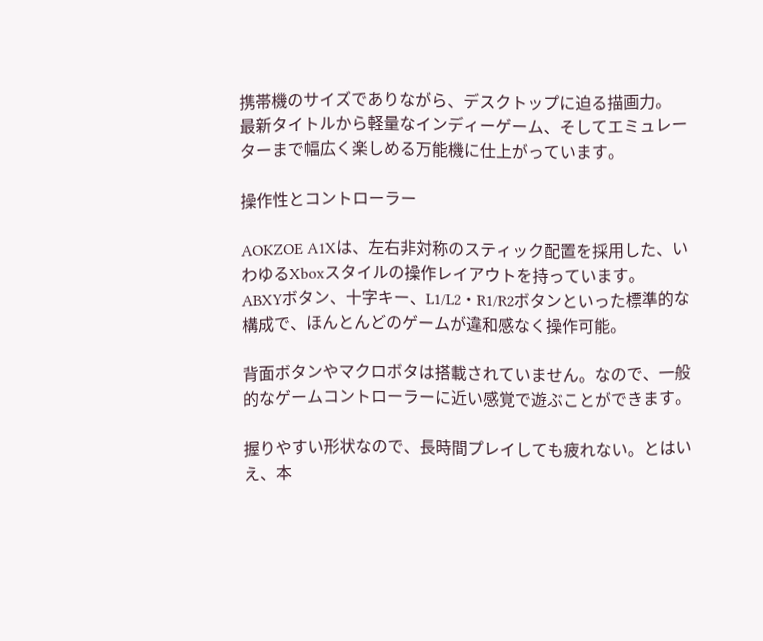携帯機のサイズでありながら、デスクトップに迫る描画力。
最新タイトルから軽量なインディーゲーム、そしてエミュレーターまで幅広く楽しめる万能機に仕上がっています。

操作性とコントローラー

AOKZOE A1Xは、左右非対称のスティック配置を採用した、いわゆるXboxスタイルの操作レイアウトを持っています。
ABXYボタン、十字キー、L1/L2・R1/R2ボタンといった標準的な構成で、ほんとんどのゲームが違和感なく操作可能。

背面ボタンやマクロボタは搭載されていません。なので、一般的なゲームコントローラーに近い感覚で遊ぶことができます。

握りやすい形状なので、長時間プレイしても疲れない。とはいえ、本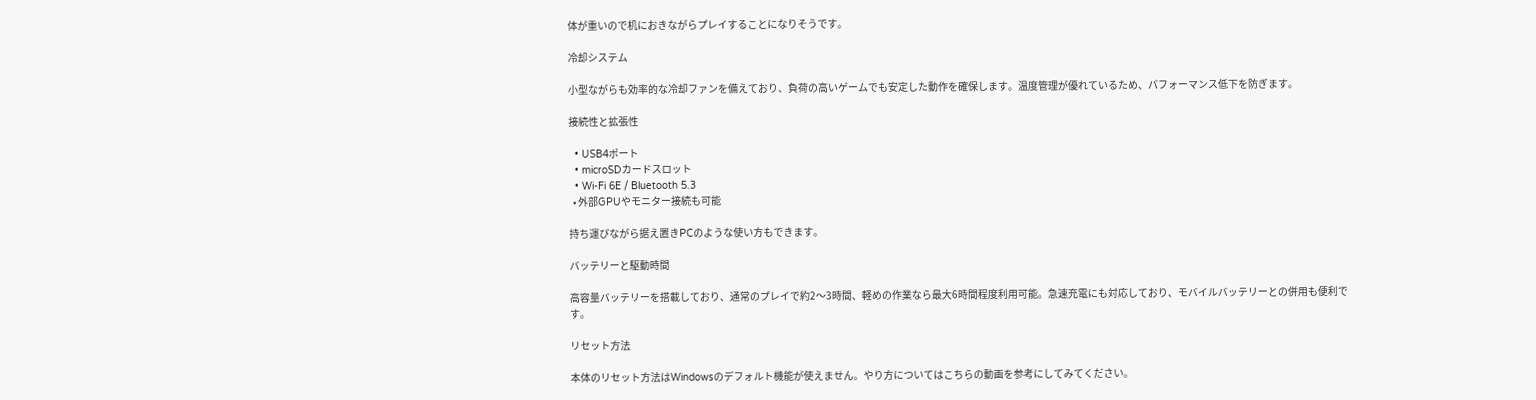体が重いので机におきながらプレイすることになりそうです。

冷却システム

小型ながらも効率的な冷却ファンを備えており、負荷の高いゲームでも安定した動作を確保します。温度管理が優れているため、パフォーマンス低下を防ぎます。

接続性と拡張性

  • USB4ポート
  • microSDカードスロット
  • Wi-Fi 6E / Bluetooth 5.3
  • 外部GPUやモニター接続も可能

持ち運びながら据え置きPCのような使い方もできます。

バッテリーと駆動時間

高容量バッテリーを搭載しており、通常のプレイで約2〜3時間、軽めの作業なら最大6時間程度利用可能。急速充電にも対応しており、モバイルバッテリーとの併用も便利です。

リセット方法

本体のリセット方法はWindowsのデフォルト機能が使えません。やり方についてはこちらの動画を参考にしてみてください。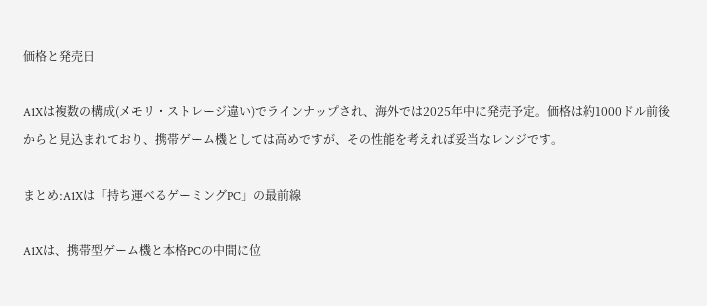価格と発売日

A1Xは複数の構成(メモリ・ストレージ違い)でラインナップされ、海外では2025年中に発売予定。価格は約1000ドル前後からと見込まれており、携帯ゲーム機としては高めですが、その性能を考えれば妥当なレンジです。

まとめ:A1Xは「持ち運べるゲーミングPC」の最前線

A1Xは、携帯型ゲーム機と本格PCの中間に位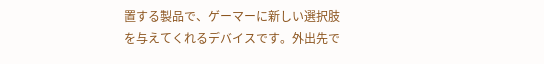置する製品で、ゲーマーに新しい選択肢を与えてくれるデバイスです。外出先で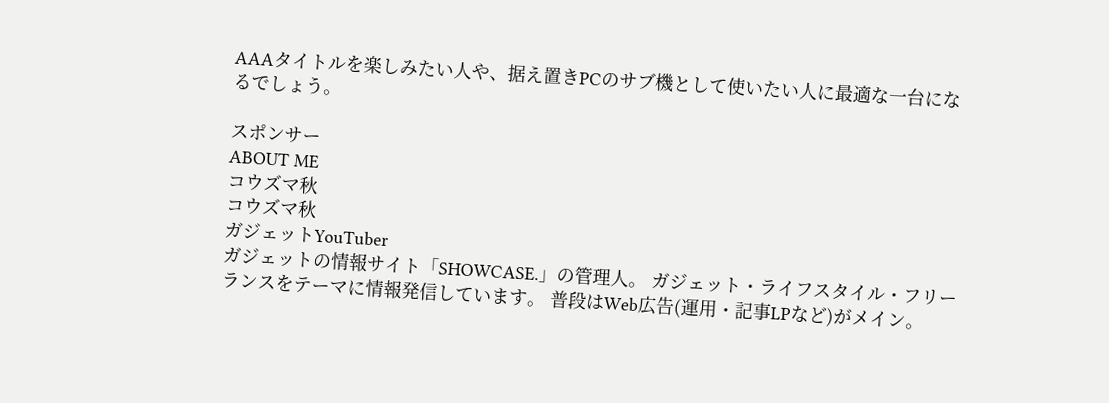AAAタイトルを楽しみたい人や、据え置きPCのサブ機として使いたい人に最適な一台になるでしょう。

スポンサー
ABOUT ME
コウズマ秋
コウズマ秋
ガジェットYouTuber
ガジェットの情報サイト「SHOWCASE.」の管理人。 ガジェット・ライフスタイル・フリーランスをテーマに情報発信しています。 普段はWeb広告(運用・記事LPなど)がメイン。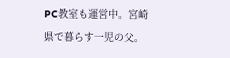PC教室も運営中。宮崎県で暮らす一児の父。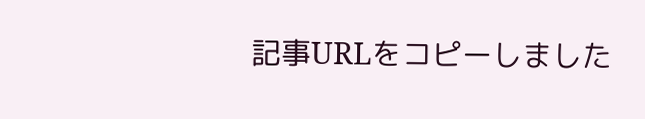記事URLをコピーしました